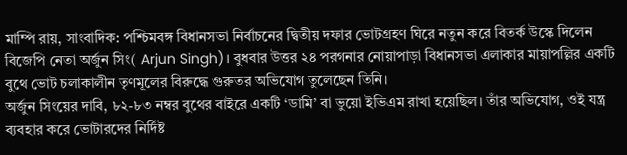মাম্পি রায়, সাংবাদিক: পশ্চিমবঙ্গ বিধানসভা নির্বাচনের দ্বিতীয় দফার ভোটগ্রহণ ঘিরে নতুন করে বিতর্ক উস্কে দিলেন বিজেপি নেতা অর্জুন সিং( Arjun Singh)। বুধবার উত্তর ২৪ পরগনার নোয়াপাড়া বিধানসভা এলাকার মায়াপল্লির একটি বুথে ভোট চলাকালীন তৃণমূলের বিরুদ্ধে গুরুতর অভিযোগ তুলেছেন তিনি।
অর্জুন সিংয়ের দাবি, ৮২-৮৩ নম্বর বুথের বাইরে একটি ‘ডামি’ বা ভুয়ো ইভিএম রাখা হয়েছিল। তাঁর অভিযোগ, ওই যন্ত্র ব্যবহার করে ভোটারদের নির্দিষ্ট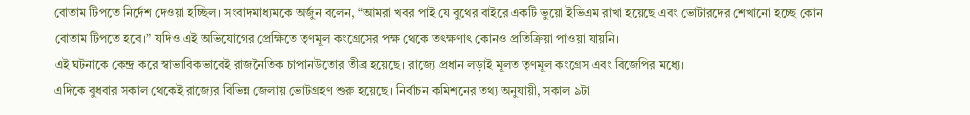বোতাম টিপতে নির্দেশ দেওয়া হচ্ছিল। সংবাদমাধ্যমকে অর্জুন বলেন, “আমরা খবর পাই যে বুথের বাইরে একটি ভুয়ো ইভিএম রাখা হয়েছে এবং ভোটারদের শেখানো হচ্ছে কোন বোতাম টিপতে হবে।” যদিও এই অভিযোগের প্রেক্ষিতে তৃণমূল কংগ্রেসের পক্ষ থেকে তৎক্ষণাৎ কোনও প্রতিক্রিয়া পাওয়া যায়নি।
এই ঘটনাকে কেন্দ্র করে স্বাভাবিকভাবেই রাজনৈতিক চাপানউতোর তীব্র হয়েছে। রাজ্যে প্রধান লড়াই মূলত তৃণমূল কংগ্রেস এবং বিজেপির মধ্যে।
এদিকে বুধবার সকাল থেকেই রাজ্যের বিভিন্ন জেলায় ভোটগ্রহণ শুরু হয়েছে। নির্বাচন কমিশনের তথ্য অনুযায়ী, সকাল ৯টা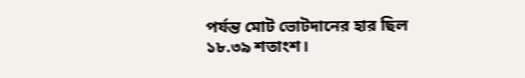পর্যন্ত মোট ভোটদানের হার ছিল ১৮.৩৯ শতাংশ।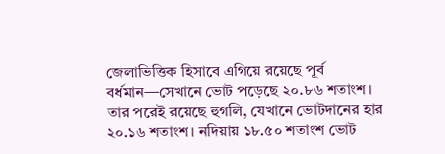জেলাভিত্তিক হিসাবে এগিয়ে রয়েছে পূর্ব বর্ধমান—সেখানে ভোট পড়েছে ২০.৮৬ শতাংশ। তার পরেই রয়েছে হুগলি, যেখানে ভোটদানের হার ২০.১৬ শতাংশ। নদিয়ায় ১৮.৫০ শতাংশ ভোট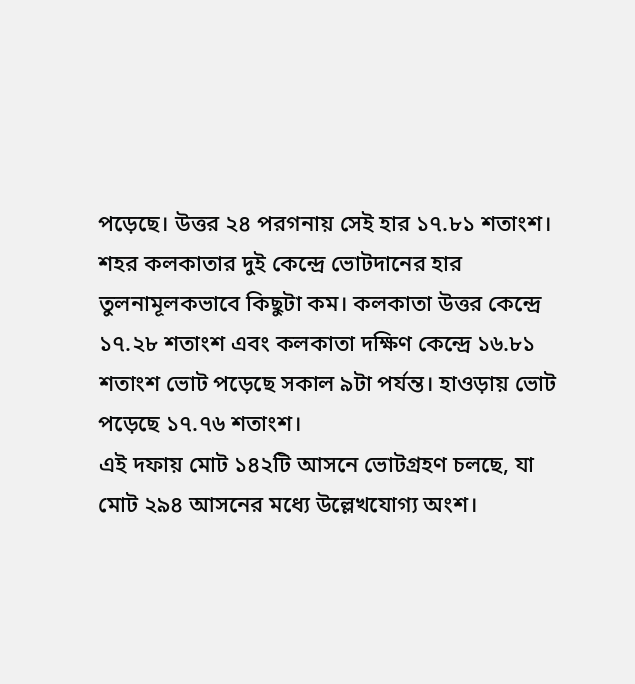পড়েছে। উত্তর ২৪ পরগনায় সেই হার ১৭.৮১ শতাংশ।
শহর কলকাতার দুই কেন্দ্রে ভোটদানের হার তুলনামূলকভাবে কিছুটা কম। কলকাতা উত্তর কেন্দ্রে ১৭.২৮ শতাংশ এবং কলকাতা দক্ষিণ কেন্দ্রে ১৬.৮১ শতাংশ ভোট পড়েছে সকাল ৯টা পর্যন্ত। হাওড়ায় ভোট পড়েছে ১৭.৭৬ শতাংশ।
এই দফায় মোট ১৪২টি আসনে ভোটগ্রহণ চলছে, যা মোট ২৯৪ আসনের মধ্যে উল্লেখযোগ্য অংশ।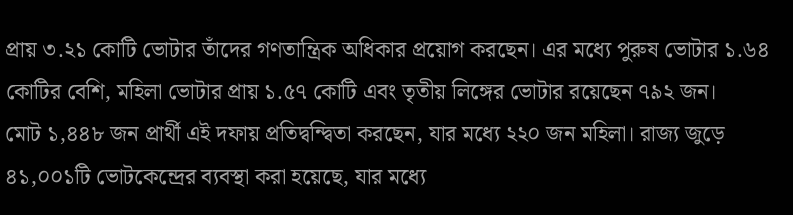প্রায় ৩.২১ কোটি ভোটার তাঁদের গণতান্ত্রিক অধিকার প্রয়োগ করছেন। এর মধ্যে পুরুষ ভোটার ১.৬৪ কোটির বেশি, মহিলা ভোটার প্রায় ১.৫৭ কোটি এবং তৃতীয় লিঙ্গের ভোটার রয়েছেন ৭৯২ জন।
মোট ১,৪৪৮ জন প্রার্থী এই দফায় প্রতিদ্বন্দ্বিতা করছেন, যার মধ্যে ২২০ জন মহিলা। রাজ্য জুড়ে ৪১,০০১টি ভোটকেন্দ্রের ব্যবস্থা করা হয়েছে, যার মধ্যে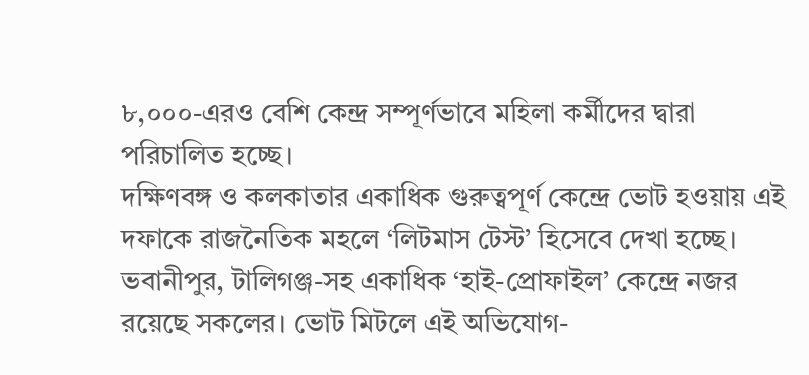৮,০০০-এরও বেশি কেন্দ্র সম্পূর্ণভাবে মহিলা কর্মীদের দ্বারা পরিচালিত হচ্ছে।
দক্ষিণবঙ্গ ও কলকাতার একাধিক গুরুত্বপূর্ণ কেন্দ্রে ভোট হওয়ায় এই দফাকে রাজনৈতিক মহলে ‘লিটমাস টেস্ট’ হিসেবে দেখা হচ্ছে। ভবানীপুর, টালিগঞ্জ-সহ একাধিক ‘হাই-প্রোফাইল’ কেন্দ্রে নজর রয়েছে সকলের। ভোট মিটলে এই অভিযোগ-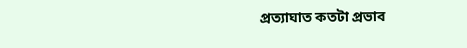প্রত্যাঘাত কতটা প্রভাব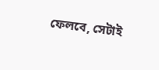ফেলবে, সেটাই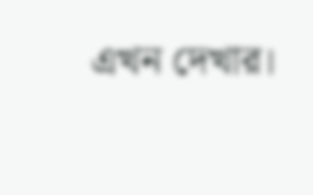এখন দেখার।